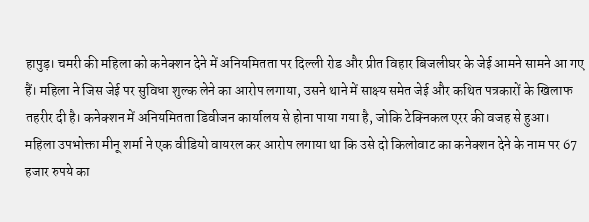हापुड़। चमरी की महिला को कनेक्शन देने में अनियमितता पर दिल्ली रोड और प्रीत विहार बिजलीघर के जेई आमने सामने आ गए हैं। महिला ने जिस जेई पर सुविधा शुल्क लेने का आरोप लगाया, उसने थाने में साक्ष्य समेत जेई और कथित पत्रकारों के खिलाफ तहरीर दी है। कनेक्शन में अनियमितता डिवीजन कार्यालय से होना पाया गया है, जोकि टेक्निकल एरर की वजह से हुआ।
महिला उपभोक्ता मीनू शर्मा ने एक वीडियो वायरल कर आरोप लगाया था कि उसे दो किलोवाट का कनेक्शन देने के नाम पर 67 हजार रुपये का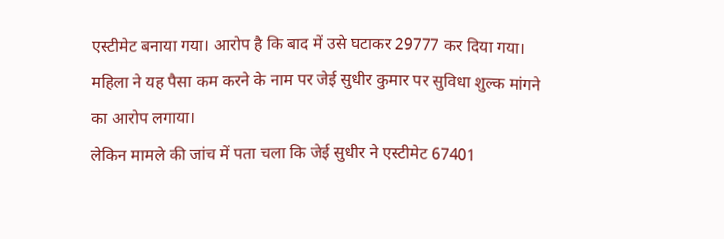एस्टीमेट बनाया गया। आरोप है कि बाद में उसे घटाकर 29777 कर दिया गया। महिला ने यह पैसा कम करने के नाम पर जेई सुधीर कुमार पर सुविधा शुल्क मांगने का आरोप लगाया।
लेकिन मामले की जांच में पता चला कि जेई सुधीर ने एस्टीमेट 67401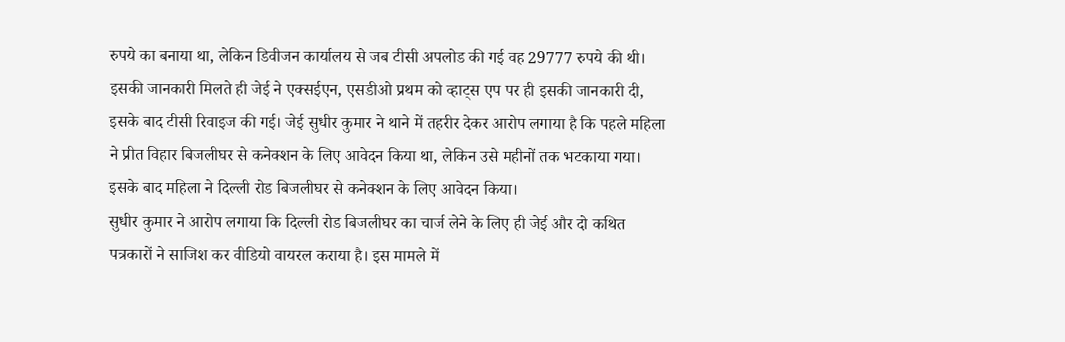रुपये का बनाया था, लेकिन डिवीजन कार्यालय से जब टीसी अपलोड की गई वह 29777 रुपये की थी। इसकी जानकारी मिलते ही जेई ने एक्सईएन, एसडीओ प्रथम को व्हाट्स एप पर ही इसकी जानकारी दी, इसके बाद टीसी रिवाइज की गई। जेई सुधीर कुमार ने थाने में तहरीर देकर आरोप लगाया है कि पहले महिला ने प्रीत विहार बिजलीघर से कनेक्शन के लिए आवेदन किया था, लेकिन उसे महीनों तक भटकाया गया। इसके बाद महिला ने दिल्ली रोड बिजलीघर से कनेक्शन के लिए आवेदन किया।
सुधीर कुमार ने आरोप लगाया कि दिल्ली रोड बिजलीघर का चार्ज लेने के लिए ही जेई और दो कथित पत्रकारों ने साजिश कर वीडियो वायरल कराया है। इस मामले में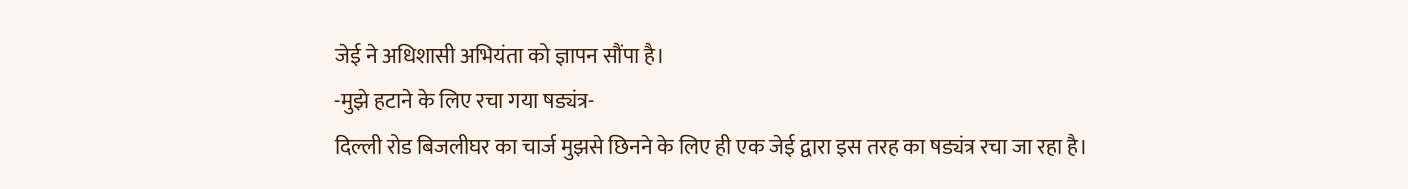जेई ने अधिशासी अभियंता को ज्ञापन सौंपा है।
-मुझे हटाने के लिए रचा गया षड्यंत्र-
दिल्ली रोड बिजलीघर का चार्ज मुझसे छिनने के लिए ही एक जेई द्वारा इस तरह का षड्यंत्र रचा जा रहा है।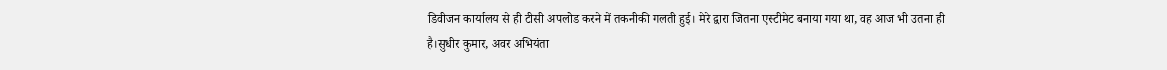डिवीजन कार्यालय से ही टीसी अपलोड करने में तकनीकी गलती हुई। मेरे द्वारा जितना एस्टीमेट बनाया गया था, वह आज भी उतना ही है।सुधीर कुमार, अवर अभियंता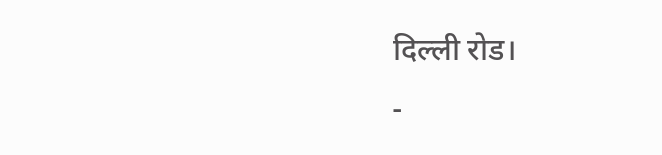दिल्ली रोड।
-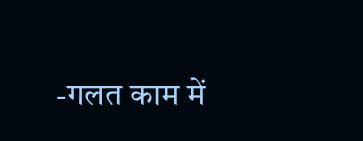-गलत काम में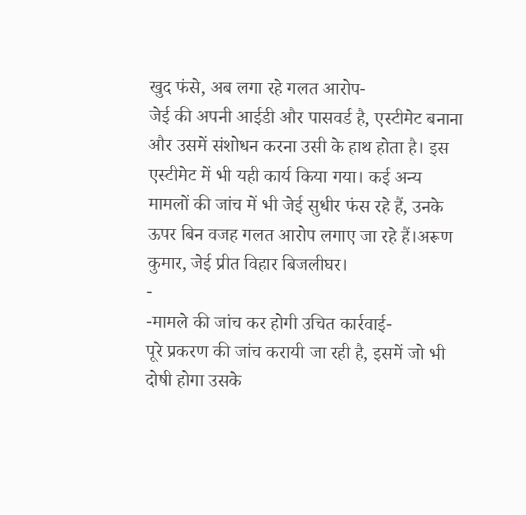खुद फंसे, अब लगा रहे गलत आरोप-
जेई की अपनी आईडी और पासवर्ड है, एस्टीमेट बनाना और उसमें संशोधन करना उसी के हाथ होता है। इस एस्टीमेट में भी यही कार्य किया गया। कई अन्य मामलों की जांच में भी जेई सुधीर फंस रहे हैं, उनके ऊपर बिन वजह गलत आरोप लगाए जा रहे हैं।अरूण कुमार, जेई प्रीत विहार बिजलीघर।
-
-मामले की जांच कर होगी उचित कार्रवाई-
पूरे प्रकरण की जांच करायी जा रही है, इसमें जो भी दोषी होगा उसके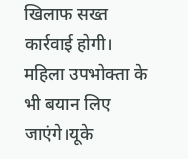खिलाफ सख्त कार्रवाई होगी। महिला उपभोक्ता के भी बयान लिए जाएंगे।यूके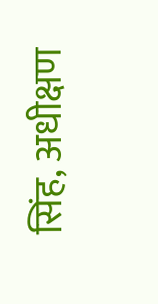सिंह, अधीक्षण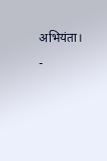अभियंता।
-